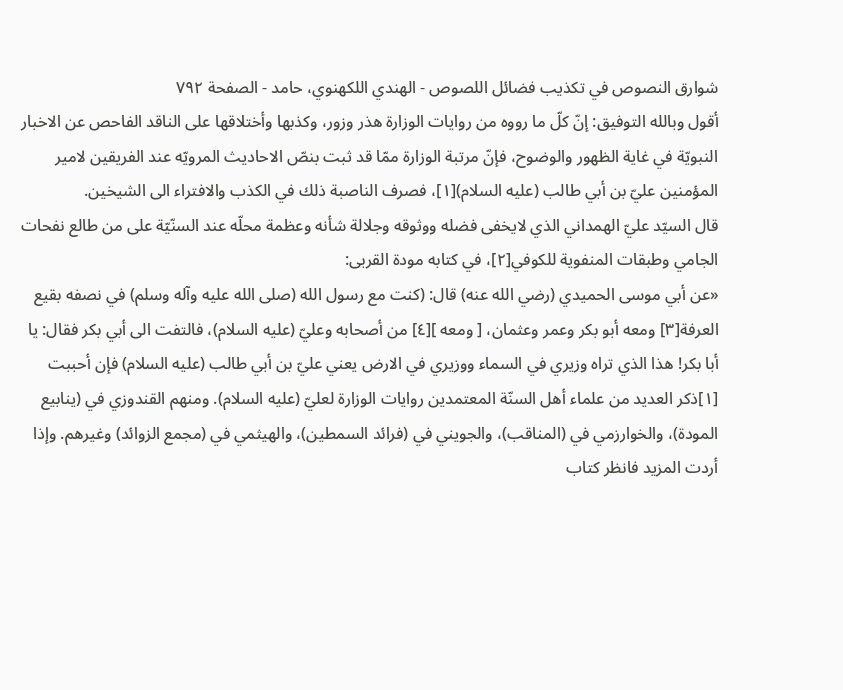شوارق النصوص في تكذيب فضائل اللصوص - الهندي اللكهنوي، حامد - الصفحة ٧٩٢
أقول وبالله التوفيق: إنّ كلّ ما رووه من روايات الوزارة هذر وزور، وكذبها وأختلاقها على الناقد الفاحص عن الاخبار النبويّة في غاية الظهور والوضوح، فإنّ مرتبة الوزارة ممّا قد ثبت بنصّ الاحاديث المرويّه عند الفريقين لامير المؤمنين عليّ بن أبي طالب (عليه السلام)[١]، فصرف الناصبة ذلك في الكذب والافتراء الى الشيخين.
قال السيّد عليّ الهمداني الذي لايخفى فضله ووثوقه وجلالة شأنه وعظمة محلّه عند السنّيّة على من طالع نفحات الجامي وطبقات المنفوية للكوفي[٢]، في كتابه مودة القربى:
«عن أبي موسى الحميدي (رضي الله عنه) قال: (كنت مع رسول الله (صلى الله عليه وآله وسلم) في نصفه بقيع العرفة[٣] ومعه أبو بكر وعمر وعثمان، [ ومعه ][٤] من أصحابه وعليّ (عليه السلام)، فالتفت الى أبي بكر فقال: يا أبا بكر! هذا الذي تراه وزيري في السماء ووزيري في الارض يعني عليّ بن أبي طالب (عليه السلام) فإن أحببت
[١]ذكر العديد من علماء أهل السنّة المعتمدين روايات الوزارة لعليّ (عليه السلام). ومنهم القندوزي في (ينابيع المودة)، والخوارزمي في (المناقب)، والجويني في (فرائد السمطين)، والهيثمي في (مجمع الزوائد) وغيرهم. وإذا أردت المزيد فانظر كتاب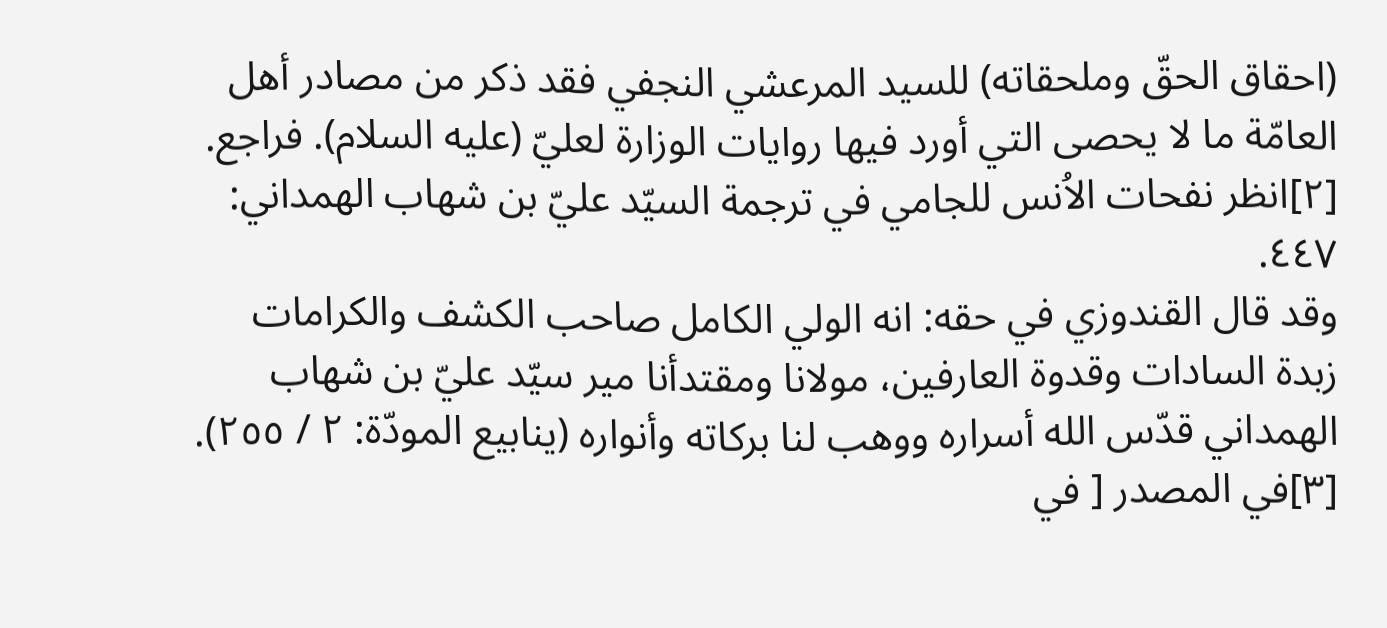(احقاق الحقّ وملحقاته) للسيد المرعشي النجفي فقد ذكر من مصادر أهل العامّة ما لا يحصى التي أورد فيها روايات الوزارة لعليّ (عليه السلام). فراجع.
[٢]انظر نفحات الاُنس للجامي في ترجمة السيّد عليّ بن شهاب الهمداني: ٤٤٧.
وقد قال القندوزي في حقه: انه الولي الكامل صاحب الكشف والكرامات زبدة السادات وقدوة العارفين، مولانا ومقتدأنا مير سيّد عليّ بن شهاب الهمداني قدّس الله أسراره ووهب لنا بركاته وأنواره (ينابيع المودّة: ٢ / ٢٥٥).
[٣]في المصدر [ في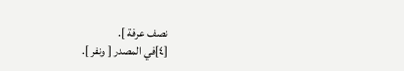نصف عرفة ].
[٤]في المصدر [ ونفر ].